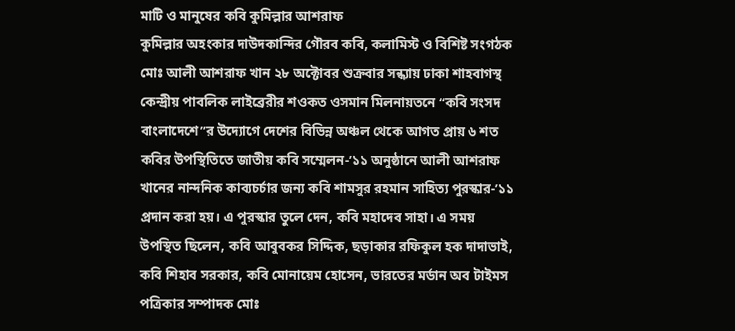মাটি ও মানুষের কবি কুমিল্লার আশরাফ
কুমিল্লার অহংকার দাউদকান্দির গৌরব কবি, কলামিস্ট ও বিশিষ্ট সংগঠক মোঃ আলী আশরাফ খান ২৮ অক্টোবর শুক্রবার সন্ধ্যায় ঢাকা শাহবাগস্থ কেন্দ্রীয় পাবলিক লাইব্রেরীর শওকত ওসমান মিলনায়তনে “কবি সংসদ বাংলাদেশে”র উদ্যোগে দেশের বিভিন্ন অঞ্চল থেকে আগত প্রায় ৬ শত কবির উপস্থিতিতে জাতীয় কবি সম্মেলন-’১১ অনুষ্ঠানে আলী আশরাফ খানের নান্দনিক কাব্যচর্চার জন্য কবি শামসুর রহমান সাহিত্য পুরস্কার-’১১ প্রদান করা হয়। এ পুরস্কার তুলে দেন, কবি মহাদেব সাহা। এ সময় উপস্থিত ছিলেন, কবি আবুবকর সিদ্দিক, ছড়াকার রফিকুল হক দাদাভাই, কবি শিহাব সরকার, কবি মোনায়েম হোসেন, ভারতের মর্ডান অব টাইমস পত্রিকার সম্পাদক মোঃ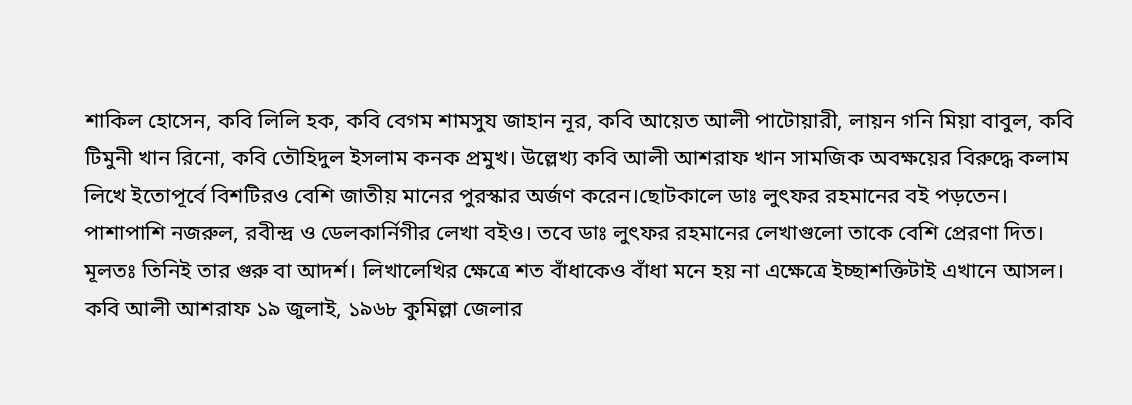শাকিল হোসেন, কবি লিলি হক, কবি বেগম শামসুয জাহান নূর, কবি আয়েত আলী পাটোয়ারী, লায়ন গনি মিয়া বাবুল, কবি টিমুনী খান রিনো, কবি তৌহিদুল ইসলাম কনক প্রমুখ। উল্লেখ্য কবি আলী আশরাফ খান সামজিক অবক্ষয়ের বিরুদ্ধে কলাম লিখে ইতোপূর্বে বিশটিরও বেশি জাতীয় মানের পুরস্কার অর্জণ করেন।ছোটকালে ডাঃ লুৎফর রহমানের বই পড়তেন। পাশাপাশি নজরুল, রবীন্দ্র ও ডেলকার্নিগীর লেখা বইও। তবে ডাঃ লুৎফর রহমানের লেখাগুলো তাকে বেশি প্রেরণা দিত। মূলতঃ তিনিই তার গুরু বা আদর্শ। লিখালেখির ক্ষেত্রে শত বাঁধাকেও বাঁধা মনে হয় না এক্ষেত্রে ইচ্ছাশক্তিটাই এখানে আসল।
কবি আলী আশরাফ ১৯ জুলাই, ১৯৬৮ কুমিল্লা জেলার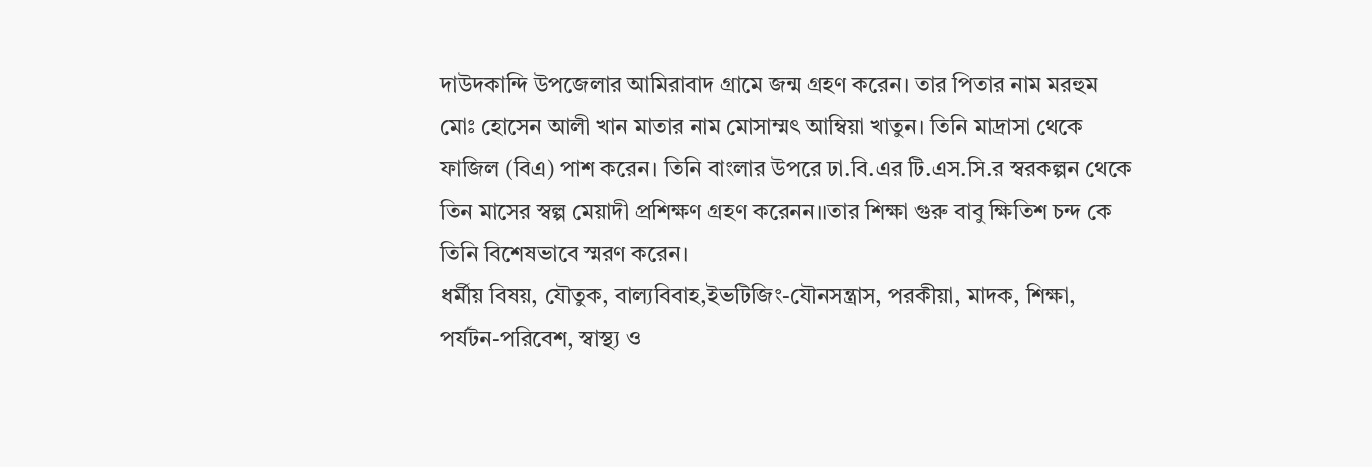দাউদকান্দি উপজেলার আমিরাবাদ গ্রামে জন্ম গ্রহণ করেন। তার পিতার নাম মরহুম মোঃ হোসেন আলী খান মাতার নাম মোসাম্মৎ আম্বিয়া খাতুন। তিনি মাদ্রাসা থেকে ফাজিল (বিএ) পাশ করেন। তিনি বাংলার উপরে ঢা.বি.এর টি.এস.সি.র স্বরকল্পন থেকে তিন মাসের স্বল্প মেয়াদী প্রশিক্ষণ গ্রহণ করেনন।।তার শিক্ষা গুরু বাবু ক্ষিতিশ চন্দ কে তিনি বিশেষভাবে স্মরণ করেন।
ধর্মীয় বিষয়, যৌতুক, বাল্যবিবাহ,ইভটিজিং-যৌনসন্ত্রাস, পরকীয়া, মাদক, শিক্ষা, পর্যটন-পরিবেশ, স্বাস্থ্য ও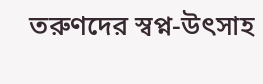তরুণদের স্বপ্ন-উৎসাহ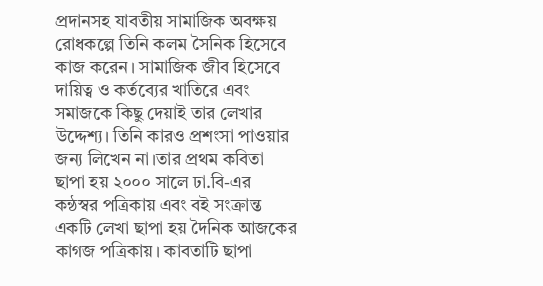প্রদানসহ যাবতীয় সামাজিক অবক্ষয় রোধকল্পে তিনি কলম সৈনিক হিসেবে কাজ করেন। সামাজিক জীব হিসেবে দায়িত্ব ও কর্তব্যের খাতিরে এবং সমাজকে কিছু দেয়াই তার লেখার উদ্দেশ্য। তিনি কারও প্রশংসা পাওয়ার জন্য লিখেন না।তার প্রথম কবিতা ছাপা হয় ২০০০ সালে ঢা.বি-এর কন্ঠস্বর পত্রিকায় এবং বই সংক্রান্ত একটি লেখা ছাপা হয় দৈনিক আজকের কাগজ পত্রিকায়। কাবতাটি ছাপা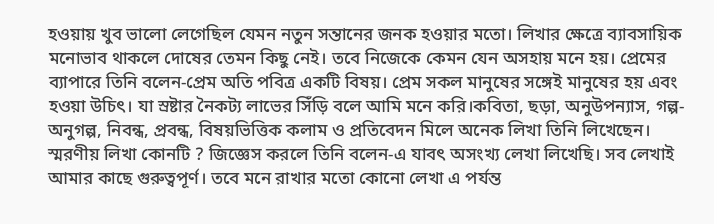হওয়ায় খুব ভালো লেগেছিল যেমন নতুন সন্তানের জনক হওয়ার মতো। লিখার ক্ষেত্রে ব্যাবসায়িক মনোভাব থাকলে দোষের তেমন কিছু নেই। তবে নিজেকে কেমন যেন অসহায় মনে হয়। প্রেমের ব্যাপারে তিনি বলেন-প্রেম অতি পবিত্র একটি বিষয়। প্রেম সকল মানুষের সঙ্গেই মানুষের হয় এবং হওয়া উচিৎ। যা স্রষ্টার নৈকট্য লাভের সিঁড়ি বলে আমি মনে করি।কবিতা, ছড়া, অনুউপন্যাস, গল্প-অনুগল্প, নিবন্ধ, প্রবন্ধ, বিষয়ভিত্তিক কলাম ও প্রতিবেদন মিলে অনেক লিখা তিনি লিখেছেন।
স্মরণীয় লিখা কোনটি ? জিজ্ঞেস করলে তিনি বলেন-এ যাবৎ অসংখ্য লেখা লিখেছি। সব লেখাই আমার কাছে গুরুত্বপূর্ণ। তবে মনে রাখার মতো কোনো লেখা এ পর্যন্ত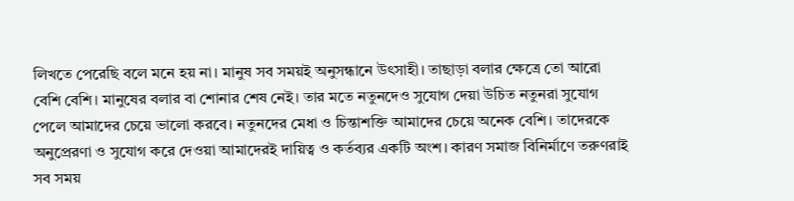লিখতে পেরেছি বলে মনে হয় না। মানুষ সব সময়ই অনুসন্ধানে উৎসাহী। তাছাড়া বলার ক্ষেত্রে তো আরো বেশি বেশি। মানুষের বলার বা শোনার শেষ নেই। তার মতে নতুনদেও সুযোগ দেয়া উচিত নতুনরা সুযোগ পেলে আমাদের চেয়ে ভালো করবে। নতুনদের মেধা ও চিন্তাশক্তি আমাদের চেয়ে অনেক বেশি। তাদেরকে অনুপ্রেরণা ও সুযোগ করে দেওয়া আমাদেরই দায়িত্ব ও কর্তব্যর একটি অংশ। কারণ সমাজ বিনির্মাণে তরুণরাই সব সময়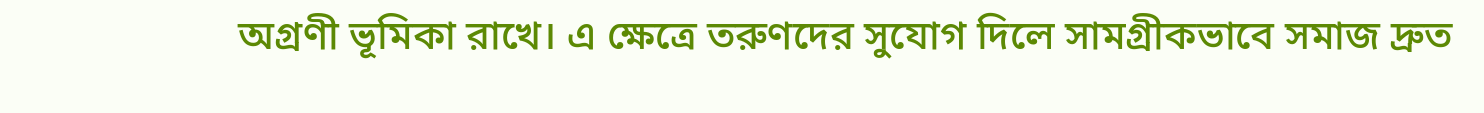অগ্রণী ভূমিকা রাখে। এ ক্ষেত্রে তরুণদের সুযোগ দিলে সামগ্রীকভাবে সমাজ দ্রুত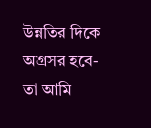উন্নতির দিকে অগ্রসর হবে-তা আমি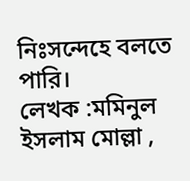নিঃসন্দেহে বলতে পারি।
লেখক :মমিনুল ইসলাম মোল্লা ,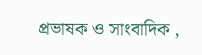প্রভাষক ও সাংবাদিক ,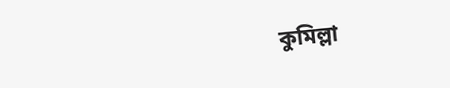কুমিল্লা